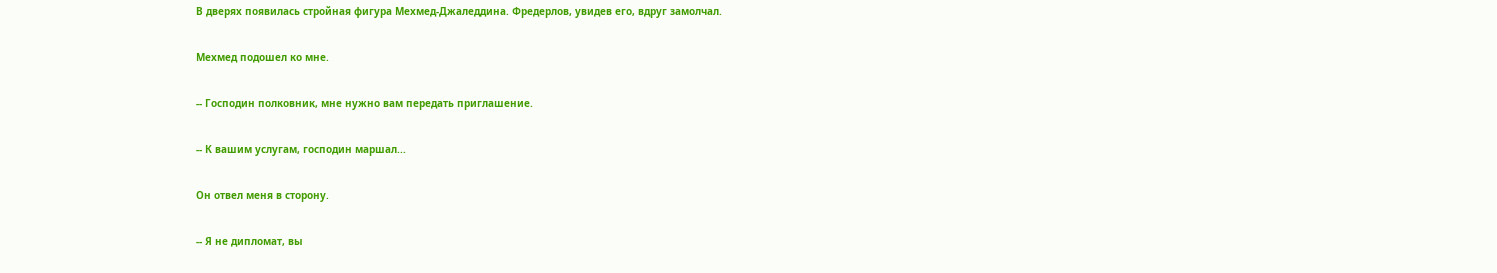В дверях появилась стройная фигура Мехмед-Джаледдина. Фредерлов, увидев его, вдруг замолчал.

Мехмед подошел ко мне.

-- Господин полковник, мне нужно вам передать приглашение.

-- К вашим услугам, господин маршал...

Он отвел меня в сторону.

-- Я не дипломат, вы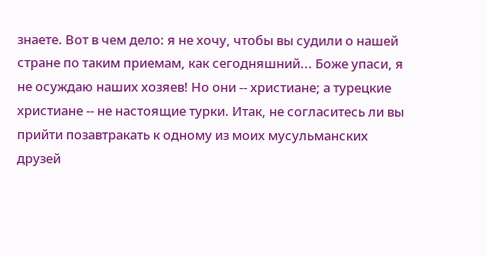знаете. Вот в чем дело: я не хочу, чтобы вы судили о нашей стране по таким приемам, как сегодняшний... Боже упаси, я не осуждаю наших хозяев! Но они -- христиане; а турецкие христиане -- не настоящие турки. Итак, не согласитесь ли вы прийти позавтракать к одному из моих мусульманских друзей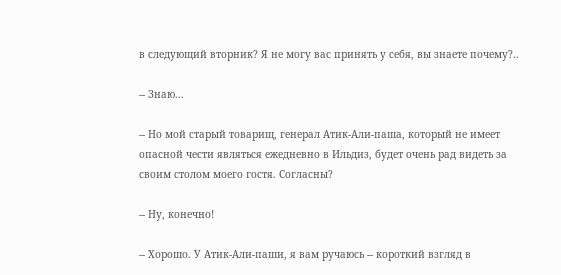в следующий вторник? Я не могу вас принять у себя, вы знаете почему?..

-- Знаю...

-- Но мой старый товарищ, генерал Атик-Али-паша, который не имеет опасной чести являться ежедневно в Ильдиз, будет очень рад видеть за своим столом моего гостя. Согласны?

-- Ну, конечно!

-- Хорошо. У Атик-Али-паши, я вам ручаюсь -- короткий взгляд в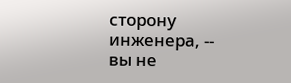сторону инженера, -- вы не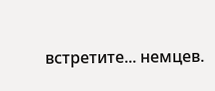встретите... немцев.